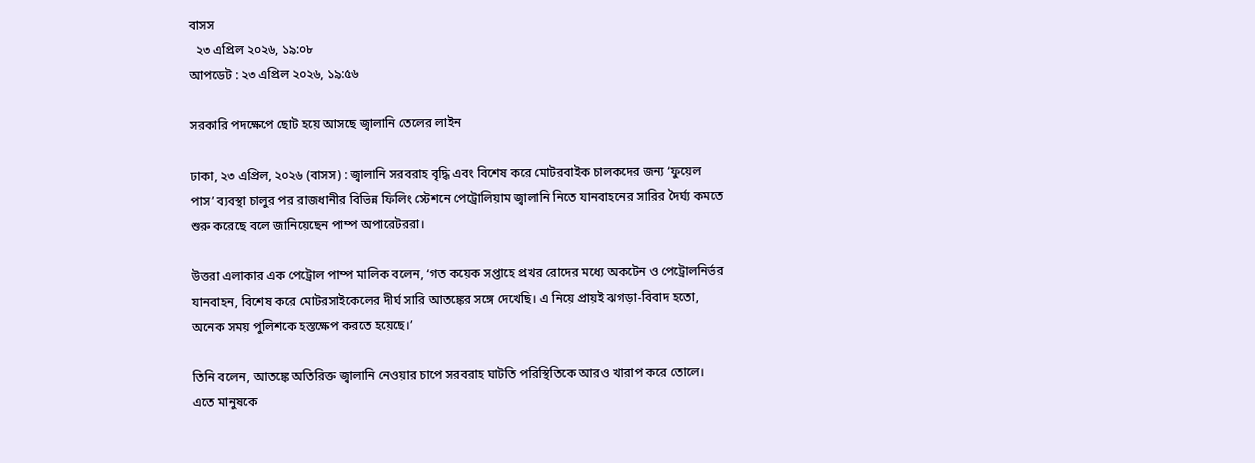বাসস
  ২৩ এপ্রিল ২০২৬, ১৯:০৮
আপডেট : ২৩ এপ্রিল ২০২৬, ১৯:৫৬

সরকারি পদক্ষেপে ছোট হয়ে আসছে জ্বালানি তেলের লাইন

ঢাকা, ২৩ এপ্রিল, ২০২৬ (বাসস) : জ্বালানি সরবরাহ বৃদ্ধি এবং বিশেষ করে মোটরবাইক চালকদের জন্য ‘ফুয়েল পাস’ ব্যবস্থা চালুর পর রাজধানীর বিভিন্ন ফিলিং স্টেশনে পেট্রোলিয়াম জ্বালানি নিতে যানবাহনের সারির দৈর্ঘ্য কমতে শুরু করেছে বলে জানিয়েছেন পাম্প অপারেটররা।

উত্তরা এলাকার এক পেট্রোল পাম্প মালিক বলেন, ‘গত কয়েক সপ্তাহে প্রখর রোদের মধ্যে অকটেন ও পেট্রোলনির্ভর যানবাহন, বিশেষ করে মোটরসাইকেলের দীর্ঘ সারি আতঙ্কের সঙ্গে দেখেছি। এ নিয়ে প্রায়ই ঝগড়া-বিবাদ হতো, অনেক সময় পুলিশকে হস্তক্ষেপ করতে হয়েছে।’

তিনি বলেন, আতঙ্কে অতিরিক্ত জ্বালানি নেওয়ার চাপে সরবরাহ ঘাটতি পরিস্থিতিকে আরও খারাপ করে তোলে। এতে মানুষকে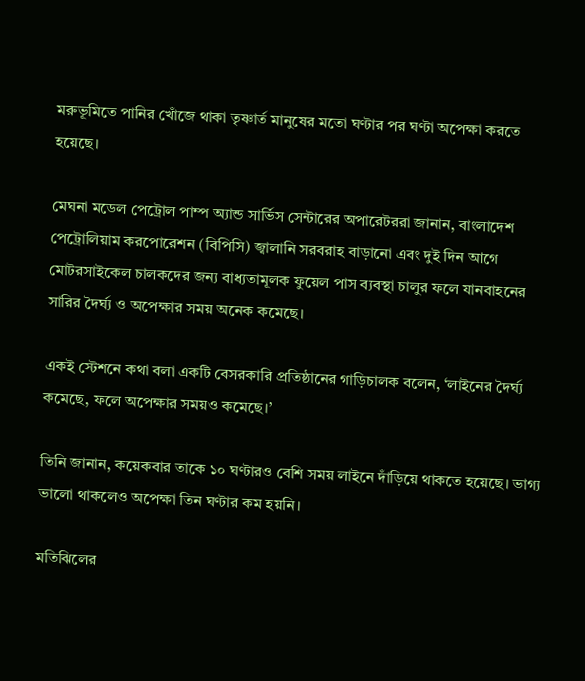মরুভূমিতে পানির খোঁজে থাকা তৃষ্ণার্ত মানুষের মতো ঘণ্টার পর ঘণ্টা অপেক্ষা করতে হয়েছে।

মেঘনা মডেল পেট্রোল পাম্প অ্যান্ড সার্ভিস সেন্টারের অপারেটররা জানান, বাংলাদেশ পেট্রোলিয়াম করপোরেশন (বিপিসি) জ্বালানি সরবরাহ বাড়ানো এবং দুই দিন আগে মোটরসাইকেল চালকদের জন্য বাধ্যতামূলক ফুয়েল পাস ব্যবস্থা চালুর ফলে যানবাহনের সারির দৈর্ঘ্য ও অপেক্ষার সময় অনেক কমেছে।

একই স্টেশনে কথা বলা একটি বেসরকারি প্রতিষ্ঠানের গাড়িচালক বলেন, ‘লাইনের দৈর্ঘ্য কমেছে, ফলে অপেক্ষার সময়ও কমেছে।’

তিনি জানান, কয়েকবার তাকে ১০ ঘণ্টারও বেশি সময় লাইনে দাঁড়িয়ে থাকতে হয়েছে। ভাগ্য ভালো থাকলেও অপেক্ষা তিন ঘণ্টার কম হয়নি।

মতিঝিলের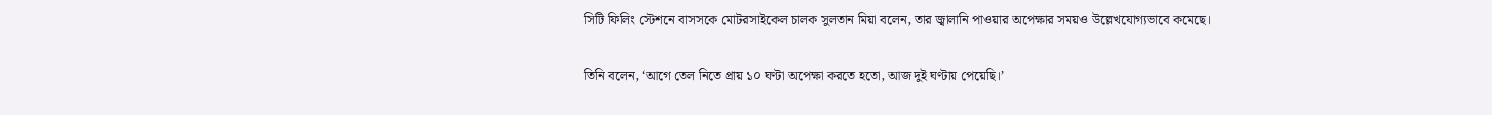সিটি ফিলিং স্টেশনে বাসসকে মোটরসাইকেল চালক সুলতান মিয়া বলেন, তার জ্বালানি পাওয়ার অপেক্ষার সময়ও উল্লেখযোগ্যভাবে কমেছে।

তিনি বলেন, ‘আগে তেল নিতে প্রায় ১০ ঘণ্টা অপেক্ষা করতে হতো, আজ দুই ঘণ্টায় পেয়েছি।’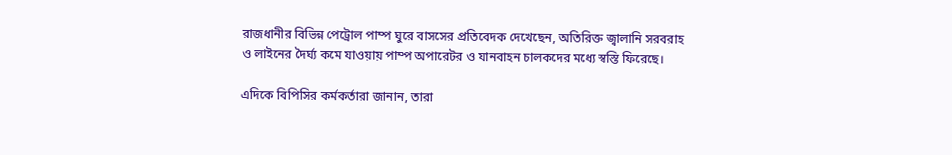রাজধানীর বিভিন্ন পেট্রোল পাম্প ঘুরে বাসসের প্রতিবেদক দেখেছেন, অতিরিক্ত জ্বালানি সরবরাহ ও লাইনের দৈর্ঘ্য কমে যাওয়ায় পাম্প অপারেটর ও যানবাহন চালকদের মধ্যে স্বস্তি ফিরেছে।

এদিকে বিপিসির কর্মকর্তারা জানান, তারা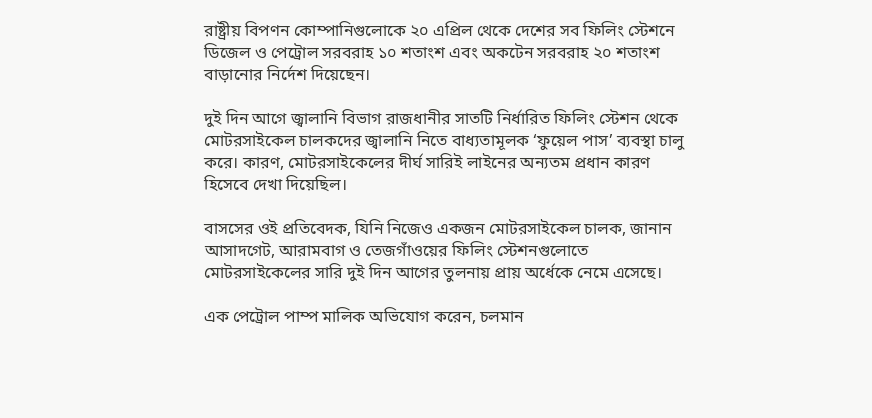রাষ্ট্রীয় বিপণন কোম্পানিগুলোকে ২০ এপ্রিল থেকে দেশের সব ফিলিং স্টেশনে ডিজেল ও পেট্রোল সরবরাহ ১০ শতাংশ এবং অকটেন সরবরাহ ২০ শতাংশ বাড়ানোর নির্দেশ দিয়েছেন।

দুই দিন আগে জ্বালানি বিভাগ রাজধানীর সাতটি নির্ধারিত ফিলিং স্টেশন থেকে মোটরসাইকেল চালকদের জ্বালানি নিতে বাধ্যতামূলক ‘ফুয়েল পাস’ ব্যবস্থা চালু করে। কারণ, মোটরসাইকেলের দীর্ঘ সারিই লাইনের অন্যতম প্রধান কারণ হিসেবে দেখা দিয়েছিল।

বাসসের ওই প্রতিবেদক, যিনি নিজেও একজন মোটরসাইকেল চালক, জানান আসাদগেট, আরামবাগ ও তেজগাঁওয়ের ফিলিং স্টেশনগুলোতে মোটরসাইকেলের সারি দুই দিন আগের তুলনায় প্রায় অর্ধেকে নেমে এসেছে।

এক পেট্রোল পাম্প মালিক অভিযোগ করেন, চলমান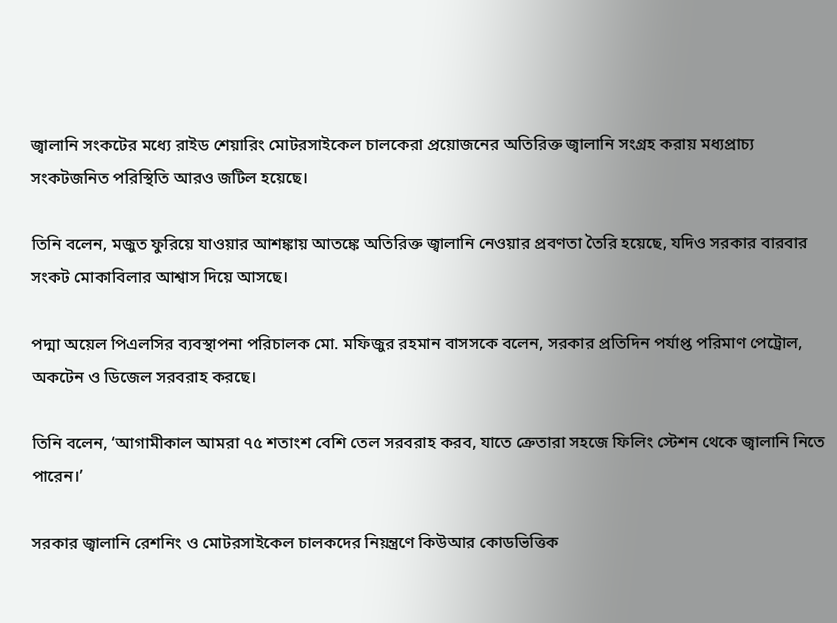জ্বালানি সংকটের মধ্যে রাইড শেয়ারিং মোটরসাইকেল চালকেরা প্রয়োজনের অতিরিক্ত জ্বালানি সংগ্রহ করায় মধ্যপ্রাচ্য সংকটজনিত পরিস্থিতি আরও জটিল হয়েছে।

তিনি বলেন, মজুত ফুরিয়ে যাওয়ার আশঙ্কায় আতঙ্কে অতিরিক্ত জ্বালানি নেওয়ার প্রবণতা তৈরি হয়েছে, যদিও সরকার বারবার সংকট মোকাবিলার আশ্বাস দিয়ে আসছে।

পদ্মা অয়েল পিএলসির ব্যবস্থাপনা পরিচালক মো. মফিজুর রহমান বাসসকে বলেন, সরকার প্রতিদিন পর্যাপ্ত পরিমাণ পেট্রোল, অকটেন ও ডিজেল সরবরাহ করছে।

তিনি বলেন, ‘আগামীকাল আমরা ৭৫ শতাংশ বেশি তেল সরবরাহ করব, যাতে ক্রেতারা সহজে ফিলিং স্টেশন থেকে জ্বালানি নিতে পারেন।’

সরকার জ্বালানি রেশনিং ও মোটরসাইকেল চালকদের নিয়ন্ত্রণে কিউআর কোডভিত্তিক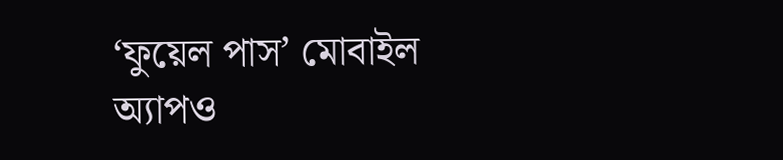‘ফুয়েল পাস’ মোবাইল অ্যাপও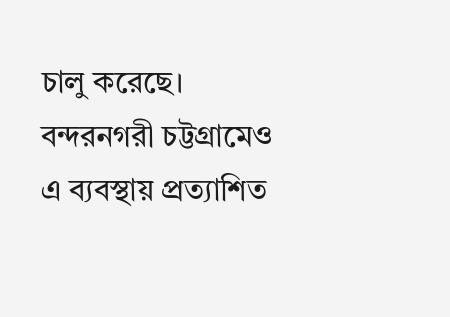চালু করেছে। বন্দরনগরী চট্টগ্রামেও এ ব্যবস্থায় প্রত্যাশিত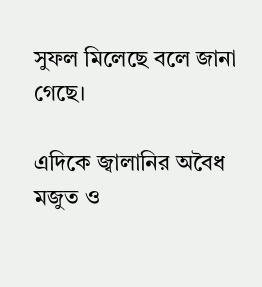সুফল মিলেছে বলে জানা গেছে।

এদিকে জ্বালানির অবৈধ মজুত ও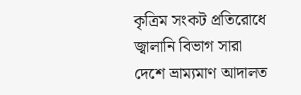কৃত্রিম সংকট প্রতিরোধে জ্বালানি বিভাগ সারা দেশে ভ্রাম্যমাণ আদালত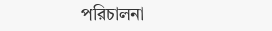পরিচালনা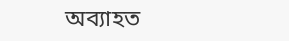অব্যাহত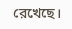রেখেছে।